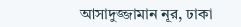আসাদুজ্জামান নূর, ঢাকা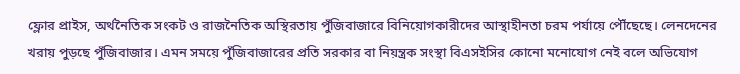ফ্লোর প্রাইস, অর্থনৈতিক সংকট ও রাজনৈতিক অস্থিরতায় পুঁজিবাজারে বিনিয়োগকারীদের আস্থাহীনতা চরম পর্যায়ে পৌঁছেছে। লেনদেনের খরায় পুড়ছে পুঁজিবাজার। এমন সময়ে পুঁজিবাজারের প্রতি সরকার বা নিয়ন্ত্রক সংস্থা বিএসইসির কোনো মনোযোগ নেই বলে অভিযোগ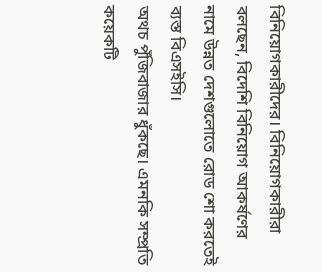বিনিয়োগকারীদের। বিনিয়োগকারীরা বলছেন, বিদেশি বিনিয়োগ আকর্ষণের নামে উন্নত দেশগুলোতে রোড শো করতেই ব্যস্ত বিএসইসি।
অথচ পুঁজিবাজার ধুঁকছে। এমনকি সম্প্রতি কয়েকটি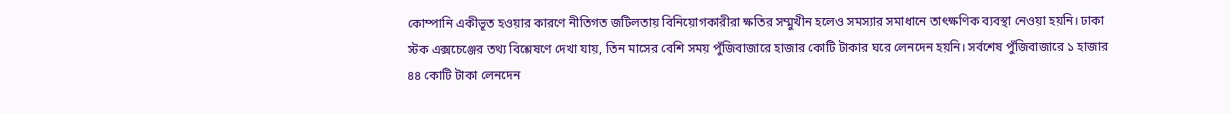কোম্পানি একীভূত হওয়ার কারণে নীতিগত জটিলতায় বিনিয়োগকারীরা ক্ষতির সম্মুখীন হলেও সমস্যার সমাধানে তাৎক্ষণিক ব্যবস্থা নেওয়া হয়নি। ঢাকা স্টক এক্সচেঞ্জের তথ্য বিশ্লেষণে দেখা যায়, তিন মাসের বেশি সময় পুঁজিবাজারে হাজার কোটি টাকার ঘরে লেনদেন হয়নি। সর্বশেষ পুঁজিবাজারে ১ হাজার ৪৪ কোটি টাকা লেনদেন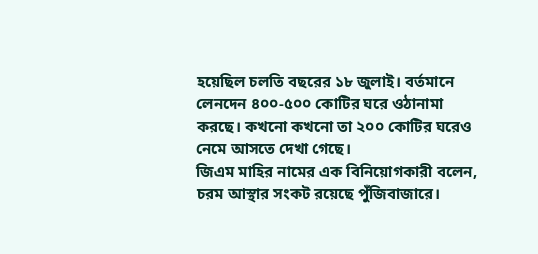হয়েছিল চলতি বছরের ১৮ জুলাই। বর্তমানে লেনদেন ৪০০-৫০০ কোটির ঘরে ওঠানামা করছে। কখনো কখনো তা ২০০ কোটির ঘরেও নেমে আসতে দেখা গেছে।
জিএম মাহির নামের এক বিনিয়োগকারী বলেন, চরম আস্থার সংকট রয়েছে পুঁজিবাজারে।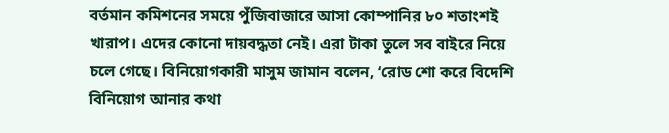বর্তমান কমিশনের সময়ে পুঁজিবাজারে আসা কোম্পানির ৮০ শতাংশই খারাপ। এদের কোনো দায়বদ্ধতা নেই। এরা টাকা তুলে সব বাইরে নিয়ে চলে গেছে। বিনিয়োগকারী মাসুম জামান বলেন, ‘রোড শো করে বিদেশি বিনিয়োগ আনার কথা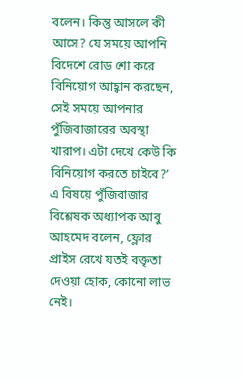বলেন। কিন্তু আসলে কী আসে? যে সময়ে আপনি বিদেশে রোড শো করে বিনিয়োগ আহ্বান করছেন, সেই সময়ে আপনার পুঁজিবাজারের অবস্থা খারাপ। এটা দেখে কেউ কি বিনিয়োগ করতে চাইবে?’
এ বিষয়ে পুঁজিবাজার বিশ্লেষক অধ্যাপক আবু আহমেদ বলেন, ফ্লোর প্রাইস রেখে যতই বক্তৃতা দেওয়া হোক, কোনো লাভ নেই।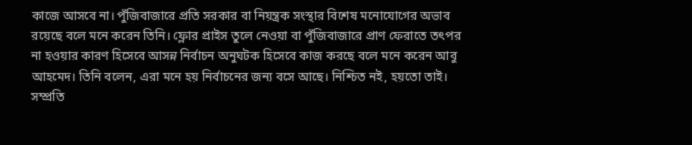কাজে আসবে না। পুঁজিবাজারে প্রতি সরকার বা নিয়ন্ত্রক সংস্থার বিশেষ মনোযোগের অভাব রয়েছে বলে মনে করেন তিনি। ফ্লোর প্রাইস তুলে নেওয়া বা পুঁজিবাজারে প্রাণ ফেরাতে তৎপর না হওয়ার কারণ হিসেবে আসন্ন নির্বাচন অনুঘটক হিসেবে কাজ করছে বলে মনে করেন আবু আহমেদ। তিনি বলেন, এরা মনে হয় নির্বাচনের জন্য বসে আছে। নিশ্চিত নই, হয়তো তাই।
সম্প্রতি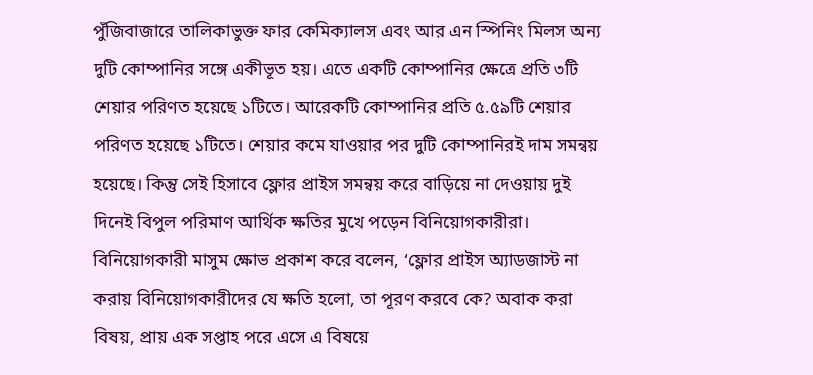পুঁজিবাজারে তালিকাভুক্ত ফার কেমিক্যালস এবং আর এন স্পিনিং মিলস অন্য দুটি কোম্পানির সঙ্গে একীভূত হয়। এতে একটি কোম্পানির ক্ষেত্রে প্রতি ৩টি শেয়ার পরিণত হয়েছে ১টিতে। আরেকটি কোম্পানির প্রতি ৫.৫৯টি শেয়ার পরিণত হয়েছে ১টিতে। শেয়ার কমে যাওয়ার পর দুটি কোম্পানিরই দাম সমন্বয় হয়েছে। কিন্তু সেই হিসাবে ফ্লোর প্রাইস সমন্বয় করে বাড়িয়ে না দেওয়ায় দুই দিনেই বিপুল পরিমাণ আর্থিক ক্ষতির মুখে পড়েন বিনিয়োগকারীরা।
বিনিয়োগকারী মাসুম ক্ষোভ প্রকাশ করে বলেন, ‘ফ্লোর প্রাইস অ্যাডজাস্ট না করায় বিনিয়োগকারীদের যে ক্ষতি হলো, তা পূরণ করবে কে? অবাক করা বিষয়, প্রায় এক সপ্তাহ পরে এসে এ বিষয়ে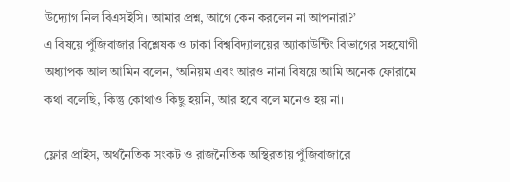উদ্যোগ নিল বিএসইসি। আমার প্রশ্ন, আগে কেন করলেন না আপনারা?’
এ বিষয়ে পুঁজিবাজার বিশ্লেষক ও ঢাকা বিশ্ববিদ্যালয়ের অ্যাকাউন্টিং বিভাগের সহযোগী অধ্যাপক আল আমিন বলেন, ‘অনিয়ম এবং আরও নানা বিষয়ে আমি অনেক ফোরামে কথা বলেছি, কিন্তু কোথাও কিছু হয়নি, আর হবে বলে মনেও হয় না।

ফ্লোর প্রাইস, অর্থনৈতিক সংকট ও রাজনৈতিক অস্থিরতায় পুঁজিবাজারে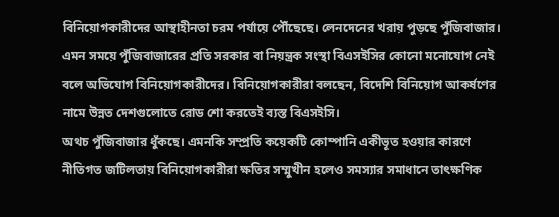বিনিয়োগকারীদের আস্থাহীনতা চরম পর্যায়ে পৌঁছেছে। লেনদেনের খরায় পুড়ছে পুঁজিবাজার। এমন সময়ে পুঁজিবাজারের প্রতি সরকার বা নিয়ন্ত্রক সংস্থা বিএসইসির কোনো মনোযোগ নেই বলে অভিযোগ বিনিয়োগকারীদের। বিনিয়োগকারীরা বলছেন, বিদেশি বিনিয়োগ আকর্ষণের নামে উন্নত দেশগুলোতে রোড শো করতেই ব্যস্ত বিএসইসি।
অথচ পুঁজিবাজার ধুঁকছে। এমনকি সম্প্রতি কয়েকটি কোম্পানি একীভূত হওয়ার কারণে নীতিগত জটিলতায় বিনিয়োগকারীরা ক্ষতির সম্মুখীন হলেও সমস্যার সমাধানে তাৎক্ষণিক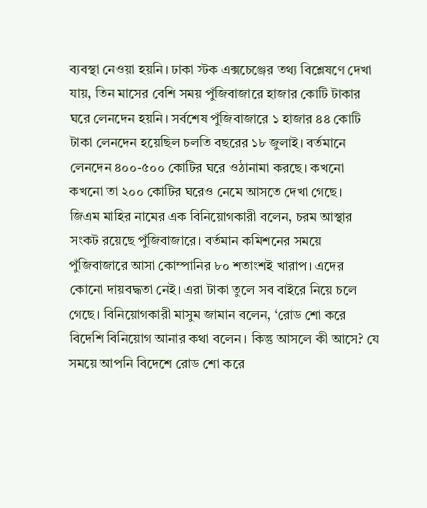ব্যবস্থা নেওয়া হয়নি। ঢাকা স্টক এক্সচেঞ্জের তথ্য বিশ্লেষণে দেখা যায়, তিন মাসের বেশি সময় পুঁজিবাজারে হাজার কোটি টাকার ঘরে লেনদেন হয়নি। সর্বশেষ পুঁজিবাজারে ১ হাজার ৪৪ কোটি টাকা লেনদেন হয়েছিল চলতি বছরের ১৮ জুলাই। বর্তমানে লেনদেন ৪০০-৫০০ কোটির ঘরে ওঠানামা করছে। কখনো কখনো তা ২০০ কোটির ঘরেও নেমে আসতে দেখা গেছে।
জিএম মাহির নামের এক বিনিয়োগকারী বলেন, চরম আস্থার সংকট রয়েছে পুঁজিবাজারে। বর্তমান কমিশনের সময়ে পুঁজিবাজারে আসা কোম্পানির ৮০ শতাংশই খারাপ। এদের কোনো দায়বদ্ধতা নেই। এরা টাকা তুলে সব বাইরে নিয়ে চলে গেছে। বিনিয়োগকারী মাসুম জামান বলেন, ‘রোড শো করে বিদেশি বিনিয়োগ আনার কথা বলেন। কিন্তু আসলে কী আসে? যে সময়ে আপনি বিদেশে রোড শো করে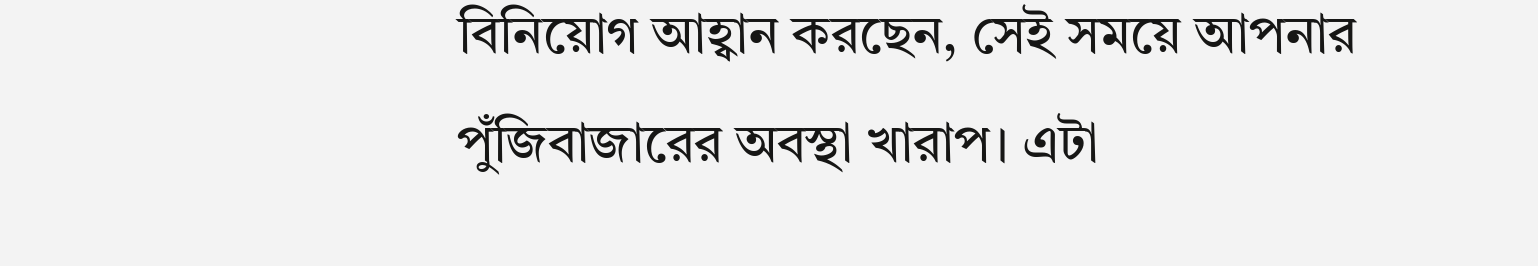বিনিয়োগ আহ্বান করছেন, সেই সময়ে আপনার পুঁজিবাজারের অবস্থা খারাপ। এটা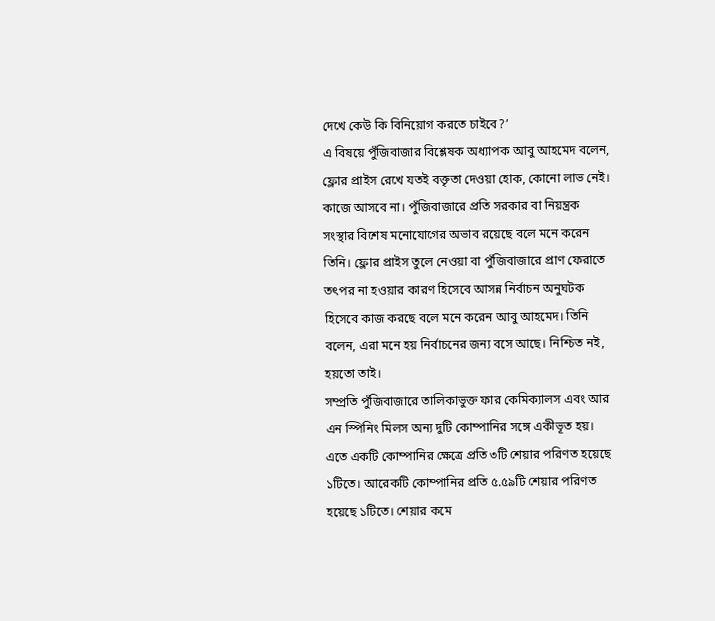দেখে কেউ কি বিনিয়োগ করতে চাইবে?’
এ বিষয়ে পুঁজিবাজার বিশ্লেষক অধ্যাপক আবু আহমেদ বলেন, ফ্লোর প্রাইস রেখে যতই বক্তৃতা দেওয়া হোক, কোনো লাভ নেই। কাজে আসবে না। পুঁজিবাজারে প্রতি সরকার বা নিয়ন্ত্রক সংস্থার বিশেষ মনোযোগের অভাব রয়েছে বলে মনে করেন তিনি। ফ্লোর প্রাইস তুলে নেওয়া বা পুঁজিবাজারে প্রাণ ফেরাতে তৎপর না হওয়ার কারণ হিসেবে আসন্ন নির্বাচন অনুঘটক হিসেবে কাজ করছে বলে মনে করেন আবু আহমেদ। তিনি বলেন, এরা মনে হয় নির্বাচনের জন্য বসে আছে। নিশ্চিত নই, হয়তো তাই।
সম্প্রতি পুঁজিবাজারে তালিকাভুক্ত ফার কেমিক্যালস এবং আর এন স্পিনিং মিলস অন্য দুটি কোম্পানির সঙ্গে একীভূত হয়। এতে একটি কোম্পানির ক্ষেত্রে প্রতি ৩টি শেয়ার পরিণত হয়েছে ১টিতে। আরেকটি কোম্পানির প্রতি ৫.৫৯টি শেয়ার পরিণত হয়েছে ১টিতে। শেয়ার কমে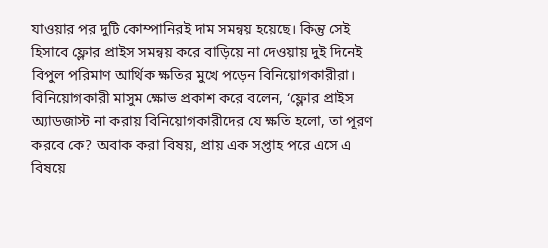যাওয়ার পর দুটি কোম্পানিরই দাম সমন্বয় হয়েছে। কিন্তু সেই হিসাবে ফ্লোর প্রাইস সমন্বয় করে বাড়িয়ে না দেওয়ায় দুই দিনেই বিপুল পরিমাণ আর্থিক ক্ষতির মুখে পড়েন বিনিয়োগকারীরা।
বিনিয়োগকারী মাসুম ক্ষোভ প্রকাশ করে বলেন, ‘ফ্লোর প্রাইস অ্যাডজাস্ট না করায় বিনিয়োগকারীদের যে ক্ষতি হলো, তা পূরণ করবে কে? অবাক করা বিষয়, প্রায় এক সপ্তাহ পরে এসে এ বিষয়ে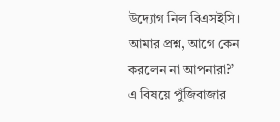উদ্যোগ নিল বিএসইসি। আমার প্রশ্ন, আগে কেন করলেন না আপনারা?’
এ বিষয়ে পুঁজিবাজার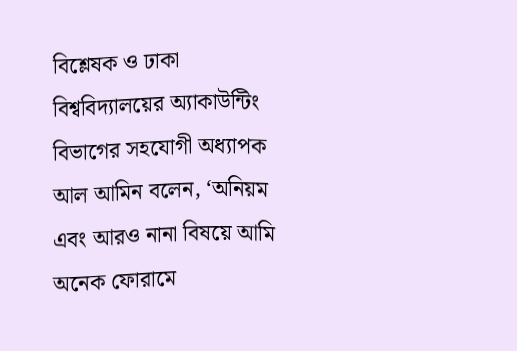বিশ্লেষক ও ঢাকা বিশ্ববিদ্যালয়ের অ্যাকাউন্টিং বিভাগের সহযোগী অধ্যাপক আল আমিন বলেন, ‘অনিয়ম এবং আরও নানা বিষয়ে আমি অনেক ফোরামে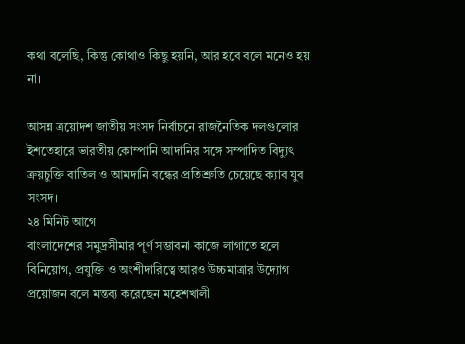কথা বলেছি, কিন্তু কোথাও কিছু হয়নি, আর হবে বলে মনেও হয় না।

আসন্ন ত্রয়োদশ জাতীয় সংসদ নির্বাচনে রাজনৈতিক দলগুলোর ইশতেহারে ভারতীয় কোম্পানি আদানির সঙ্গে সম্পাদিত বিদ্যুৎ ক্রয়চুক্তি বাতিল ও আমদানি বন্ধের প্রতিশ্রুতি চেয়েছে ক্যাব যুব সংসদ।
২৪ মিনিট আগে
বাংলাদেশের সমুদ্রসীমার পূর্ণ সম্ভাবনা কাজে লাগাতে হলে বিনিয়োগ, প্রযুক্তি ও অংশীদারিত্বে আরও উচ্চমাত্রার উদ্যোগ প্রয়োজন বলে মন্তব্য করেছেন মহেশখালী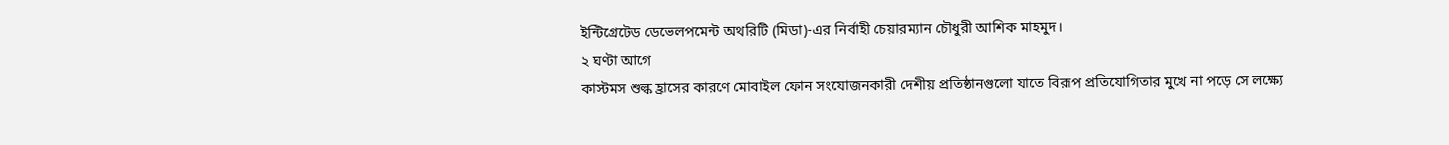ইন্টিগ্রেটেড ডেভেলপমেন্ট অথরিটি (মিডা)-এর নির্বাহী চেয়ারম্যান চৌধুরী আশিক মাহমুদ।
২ ঘণ্টা আগে
কাস্টমস শুল্ক হ্রাসের কারণে মোবাইল ফোন সংযোজনকারী দেশীয় প্রতিষ্ঠানগুলো যাতে বিরূপ প্রতিযোগিতার মুখে না পড়ে সে লক্ষ্যে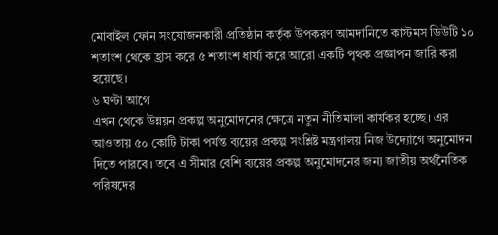মোবাইল ফোন সংযোজনকারী প্রতিষ্ঠান কর্তৃক উপকরণ আমদানিতে কাস্টমস ডিউটি ১০ শতাংশ থেকে হ্রাস করে ৫ শতাংশ ধার্য্য করে আরো একটি পৃথক প্রজ্ঞাপন জারি করা হয়েছে।
৬ ঘণ্টা আগে
এখন থেকে উন্নয়ন প্রকল্প অনুমোদনের ক্ষেত্রে নতুন নীতিমালা কার্যকর হচ্ছে। এর আওতায় ৫০ কোটি টাকা পর্যন্ত ব্যয়ের প্রকল্প সংশ্লিষ্ট মন্ত্রণালয় নিজ উদ্যোগে অনুমোদন দিতে পারবে। তবে এ সীমার বেশি ব্যয়ের প্রকল্প অনুমোদনের জন্য জাতীয় অর্থনৈতিক পরিষদের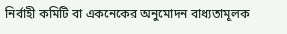নির্বাহী কমিটি বা একনেকের অনুমোদন বাধ্যতামূলক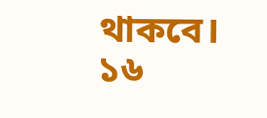থাকবে।
১৬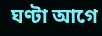ঘণ্টা আগে